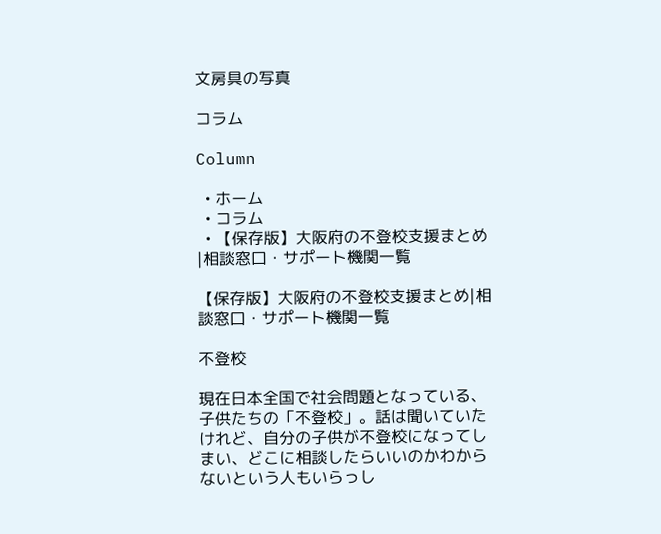文房具の写真

コラム

Column

  • ホーム
  • コラム
  • 【保存版】大阪府の不登校支援まとめ|相談窓口・サポート機関一覧

【保存版】大阪府の不登校支援まとめ|相談窓口・サポート機関一覧

不登校

現在日本全国で社会問題となっている、子供たちの「不登校」。話は聞いていたけれど、自分の子供が不登校になってしまい、どこに相談したらいいのかわからないという人もいらっし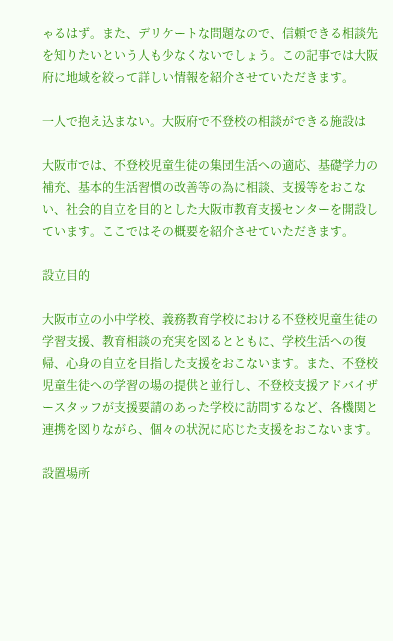ゃるはず。また、デリケートな問題なので、信頼できる相談先を知りたいという人も少なくないでしょう。この記事では大阪府に地域を絞って詳しい情報を紹介させていただきます。

一人で抱え込まない。大阪府で不登校の相談ができる施設は

大阪市では、不登校児童生徒の集団生活への適応、基礎学力の補充、基本的生活習慣の改善等の為に相談、支援等をおこない、社会的自立を目的とした大阪市教育支援センターを開設しています。ここではその概要を紹介させていただきます。

設立目的

大阪市立の小中学校、義務教育学校における不登校児童生徒の学習支援、教育相談の充実を図るとともに、学校生活への復帰、心身の自立を目指した支援をおこないます。また、不登校児童生徒への学習の場の提供と並行し、不登校支援アドバイザースタッフが支援要請のあった学校に訪問するなど、各機関と連携を図りながら、個々の状況に応じた支援をおこないます。

設置場所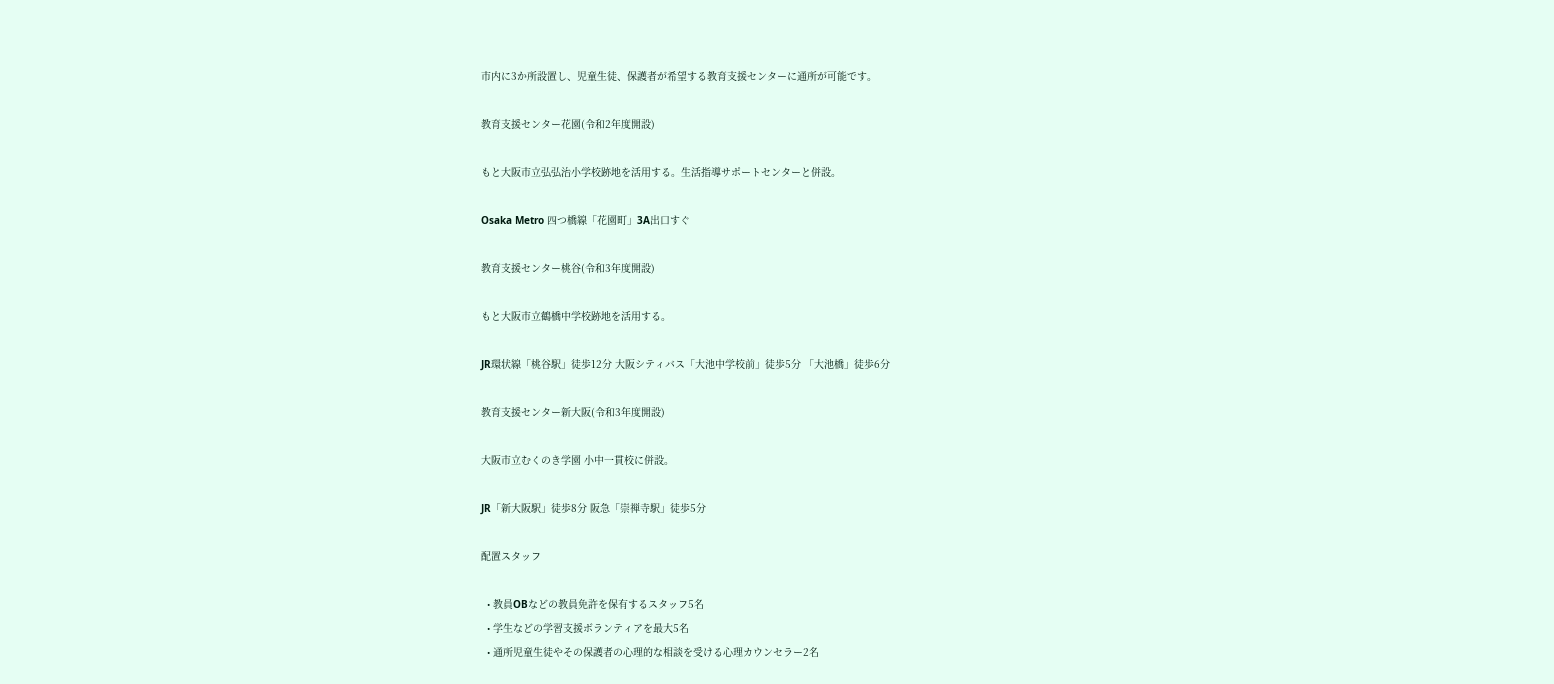市内に3か所設置し、児童生徒、保護者が希望する教育支援センターに通所が可能です。

教育支援センター花園(令和2年度開設)

もと大阪市立弘弘治小学校跡地を活用する。生活指導サポートセンターと併設。

Osaka Metro 四つ橋線「花園町」3A出口すぐ

教育支援センター桃谷(令和3年度開設)

もと大阪市立鶴橋中学校跡地を活用する。

JR環状線「桃谷駅」徒歩12分 大阪シティバス「大池中学校前」徒歩5分 「大池橋」徒歩6分

教育支援センター新大阪(令和3年度開設)

大阪市立むくのき学園 小中一貫校に併設。

JR「新大阪駅」徒歩8分 阪急「崇禅寺駅」徒歩5分

配置スタッフ

  • 教員OBなどの教員免許を保有するスタッフ5名
  • 学生などの学習支援ボランティアを最大5名
  • 通所児童生徒やその保護者の心理的な相談を受ける心理カウンセラー2名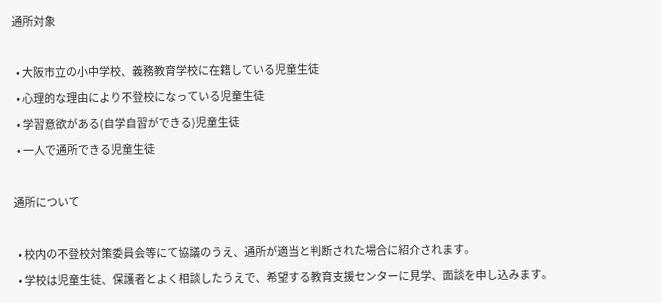通所対象

  • 大阪市立の小中学校、義務教育学校に在籍している児童生徒
  • 心理的な理由により不登校になっている児童生徒
  • 学習意欲がある(自学自習ができる)児童生徒
  • 一人で通所できる児童生徒

通所について

  • 校内の不登校対策委員会等にて協議のうえ、通所が適当と判断された場合に紹介されます。
  • 学校は児童生徒、保護者とよく相談したうえで、希望する教育支援センターに見学、面談を申し込みます。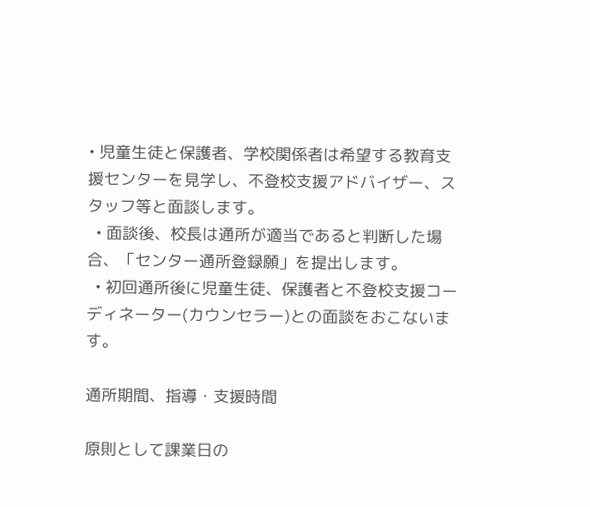• 児童生徒と保護者、学校関係者は希望する教育支援センターを見学し、不登校支援アドバイザー、スタッフ等と面談します。
  • 面談後、校長は通所が適当であると判断した場合、「センター通所登録願」を提出します。
  • 初回通所後に児童生徒、保護者と不登校支援コーディネーター(カウンセラー)との面談をおこないます。

通所期間、指導・支援時間

原則として課業日の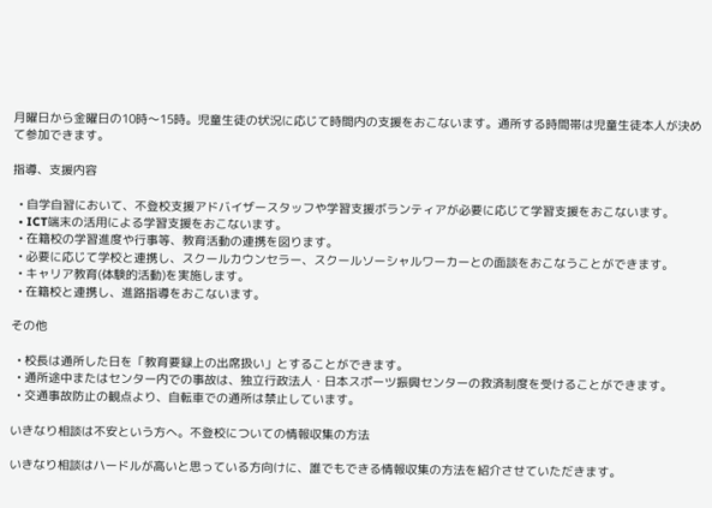月曜日から金曜日の10時〜15時。児童生徒の状況に応じて時間内の支援をおこないます。通所する時間帯は児童生徒本人が決めて参加できます。

指導、支援内容

  • 自学自習において、不登校支援アドバイザースタッフや学習支援ボランティアが必要に応じて学習支援をおこないます。
  • ICT端末の活用による学習支援をおこないます。
  • 在籍校の学習進度や行事等、教育活動の連携を図ります。
  • 必要に応じて学校と連携し、スクールカウンセラー、スクールソーシャルワーカーとの面談をおこなうことができます。
  • キャリア教育(体験的活動)を実施します。
  • 在籍校と連携し、進路指導をおこないます。

その他

  • 校長は通所した日を「教育要録上の出席扱い」とすることができます。
  • 通所途中またはセンター内での事故は、独立行政法人・日本スポーツ振興センターの救済制度を受けることができます。
  • 交通事故防止の観点より、自転車での通所は禁止しています。

いきなり相談は不安という方へ。不登校についての情報収集の方法

いきなり相談はハードルが高いと思っている方向けに、誰でもできる情報収集の方法を紹介させていただきます。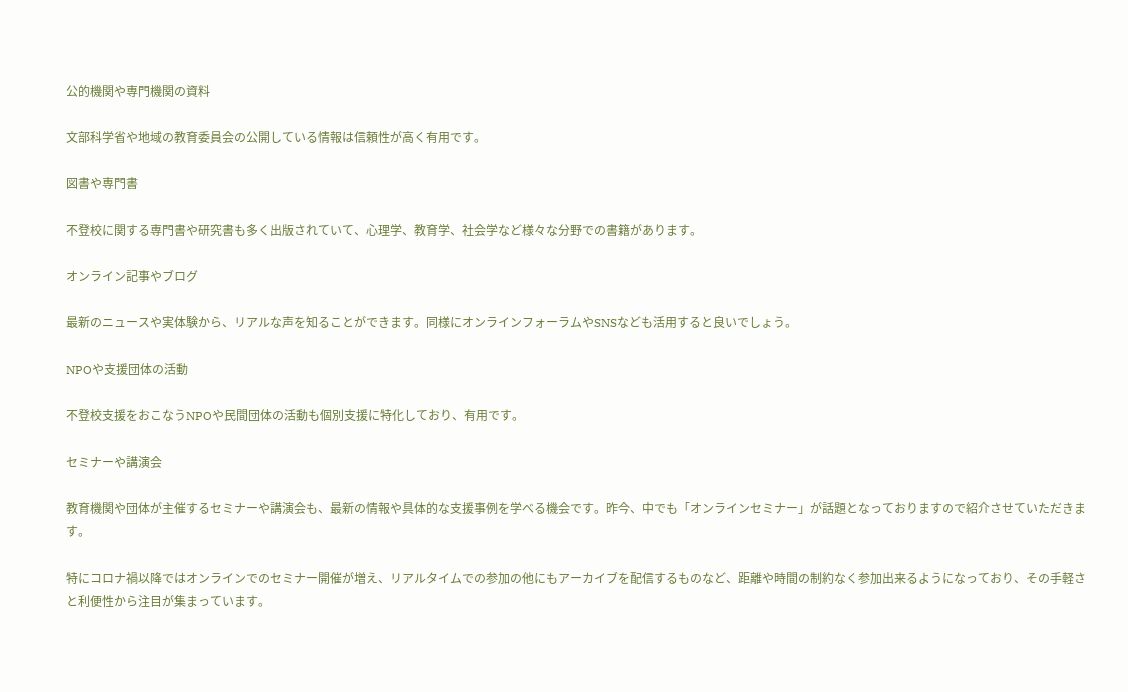公的機関や専門機関の資料

文部科学省や地域の教育委員会の公開している情報は信頼性が高く有用です。

図書や専門書

不登校に関する専門書や研究書も多く出版されていて、心理学、教育学、社会学など様々な分野での書籍があります。

オンライン記事やブログ

最新のニュースや実体験から、リアルな声を知ることができます。同様にオンラインフォーラムやSNSなども活用すると良いでしょう。

NPOや支援団体の活動

不登校支援をおこなうNPOや民間団体の活動も個別支援に特化しており、有用です。

セミナーや講演会

教育機関や団体が主催するセミナーや講演会も、最新の情報や具体的な支援事例を学べる機会です。昨今、中でも「オンラインセミナー」が話題となっておりますので紹介させていただきます。

特にコロナ禍以降ではオンラインでのセミナー開催が増え、リアルタイムでの参加の他にもアーカイブを配信するものなど、距離や時間の制約なく参加出来るようになっており、その手軽さと利便性から注目が集まっています。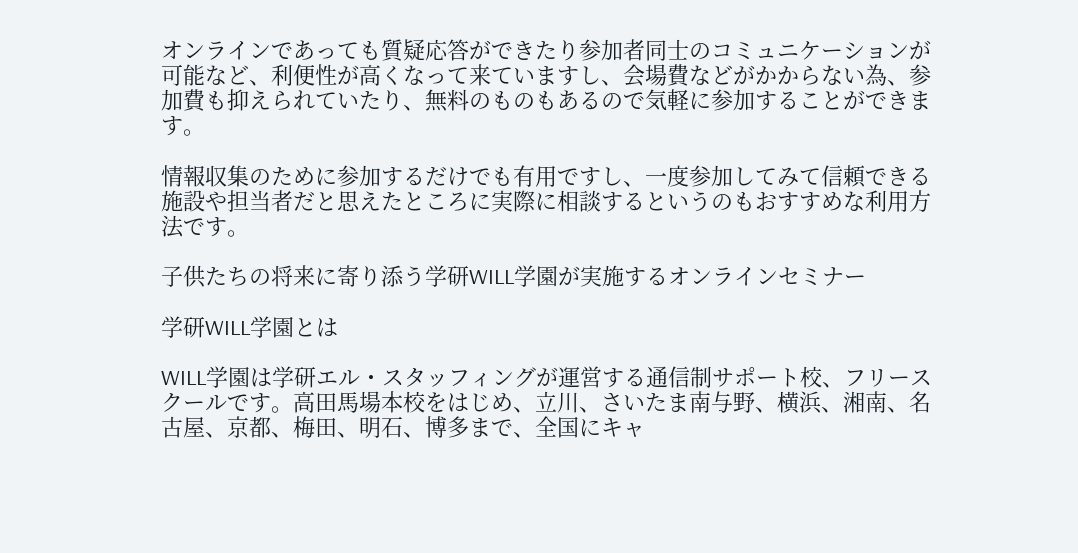オンラインであっても質疑応答ができたり参加者同士のコミュニケーションが可能など、利便性が高くなって来ていますし、会場費などがかからない為、参加費も抑えられていたり、無料のものもあるので気軽に参加することができます。

情報収集のために参加するだけでも有用ですし、一度参加してみて信頼できる施設や担当者だと思えたところに実際に相談するというのもおすすめな利用方法です。

子供たちの将来に寄り添う学研WILL学園が実施するオンラインセミナー

学研WILL学園とは

WILL学園は学研エル・スタッフィングが運営する通信制サポート校、フリースクールです。高田馬場本校をはじめ、立川、さいたま南与野、横浜、湘南、名古屋、京都、梅田、明石、博多まで、全国にキャ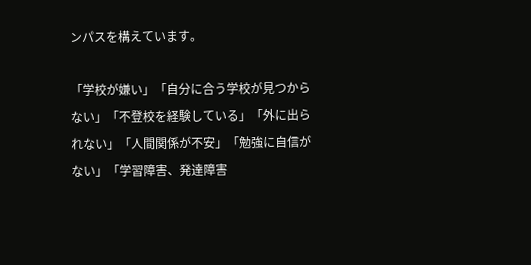ンパスを構えています。

「学校が嫌い」「自分に合う学校が見つからない」「不登校を経験している」「外に出られない」「人間関係が不安」「勉強に自信がない」「学習障害、発達障害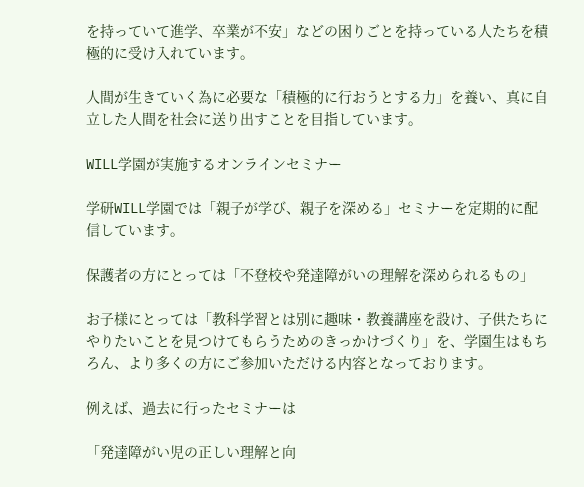を持っていて進学、卒業が不安」などの困りごとを持っている人たちを積極的に受け入れています。

人間が生きていく為に必要な「積極的に行おうとする力」を養い、真に自立した人間を社会に送り出すことを目指しています。

WILL学園が実施するオンラインセミナー

学研WILL学園では「親子が学び、親子を深める」セミナーを定期的に配信しています。

保護者の方にとっては「不登校や発達障がいの理解を深められるもの」

お子様にとっては「教科学習とは別に趣味・教養講座を設け、子供たちにやりたいことを見つけてもらうためのきっかけづくり」を、学園生はもちろん、より多くの方にご参加いただける内容となっております。

例えば、過去に行ったセミナーは

「発達障がい児の正しい理解と向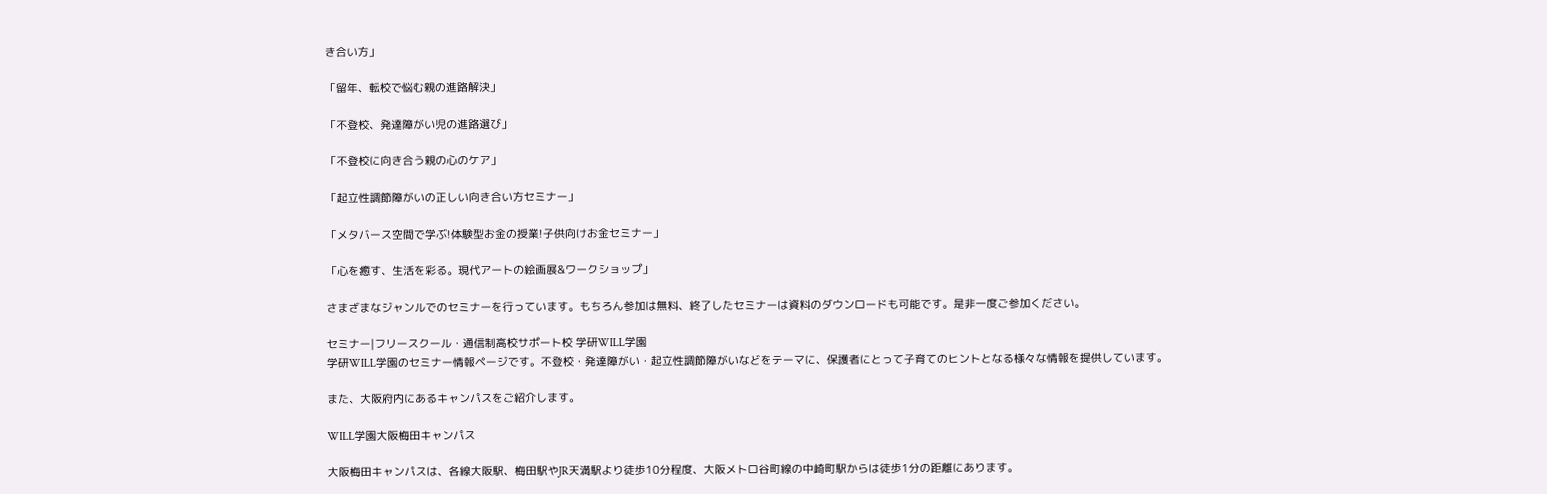き合い方」

「留年、転校で悩む親の進路解決」

「不登校、発達障がい児の進路選び」

「不登校に向き合う親の心のケア」

「起立性調節障がいの正しい向き合い方セミナー」

「メタバース空間で学ぶ!体験型お金の授業!子供向けお金セミナー」

「心を癒す、生活を彩る。現代アートの絵画展&ワークショップ」

さまざまなジャンルでのセミナーを行っています。もちろん参加は無料、終了したセミナーは資料のダウンロードも可能です。是非一度ご参加ください。

セミナー|フリースクール・通信制高校サポート校 学研WILL学園
学研WILL学園のセミナー情報ページです。不登校・発達障がい・起立性調節障がいなどをテーマに、保護者にとって子育てのヒントとなる様々な情報を提供しています。

また、大阪府内にあるキャンパスをご紹介します。

WILL学園大阪梅田キャンパス

大阪梅田キャンパスは、各線大阪駅、梅田駅やJR天満駅より徒歩10分程度、大阪メトロ谷町線の中崎町駅からは徒歩1分の距離にあります。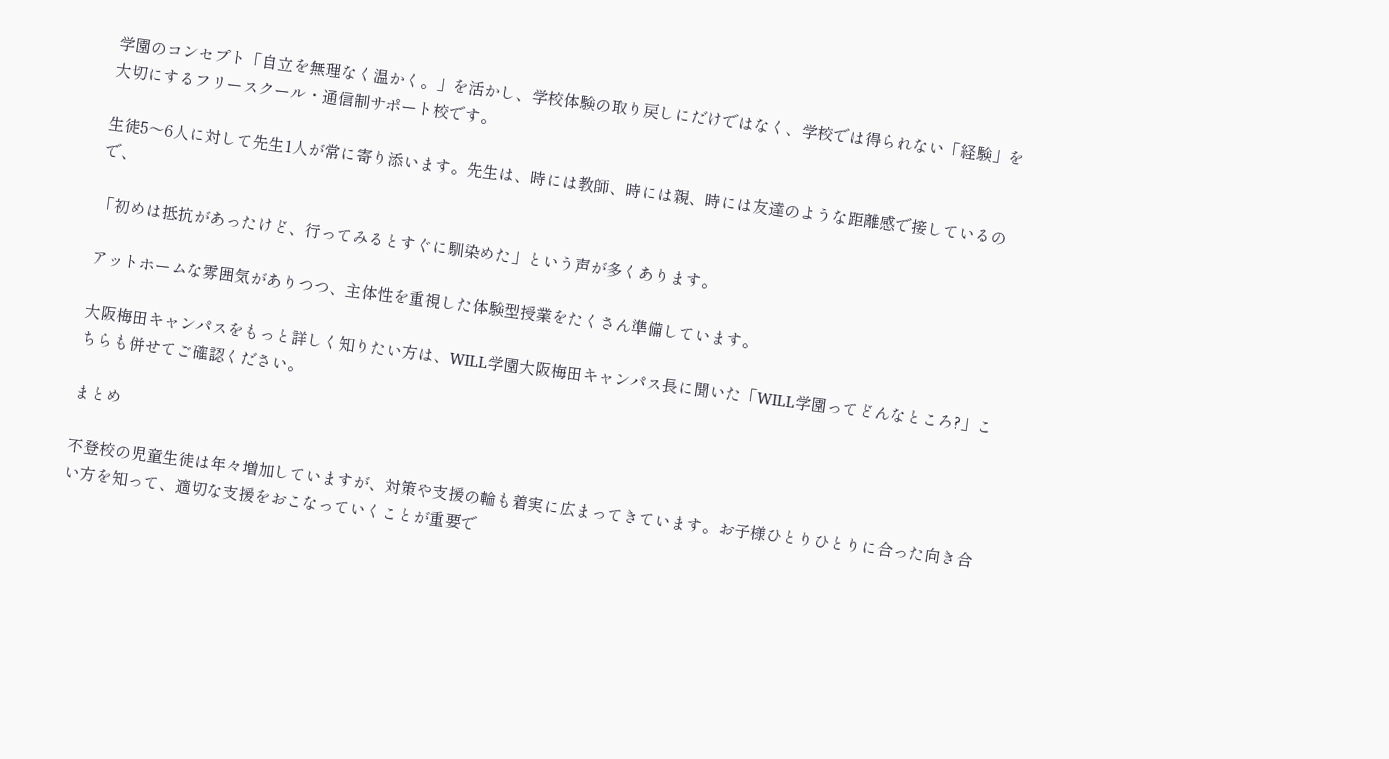学園のコンセプト「自立を無理なく温かく。」を活かし、学校体験の取り戻しにだけではなく、学校では得られない「経験」を大切にするフリースクール・通信制サポート校です。

生徒5〜6人に対して先生1人が常に寄り添います。先生は、時には教師、時には親、時には友達のような距離感で接しているので、

「初めは抵抗があったけど、行ってみるとすぐに馴染めた」という声が多くあります。

アットホームな雰囲気がありつつ、主体性を重視した体験型授業をたくさん準備しています。

大阪梅田キャンパスをもっと詳しく知りたい方は、WILL学園大阪梅田キャンパス長に聞いた「WILL学園ってどんなところ?」こちらも併せてご確認ください。

まとめ

不登校の児童生徒は年々増加していますが、対策や支援の輪も着実に広まってきています。お子様ひとりひとりに合った向き合い方を知って、適切な支援をおこなっていくことが重要で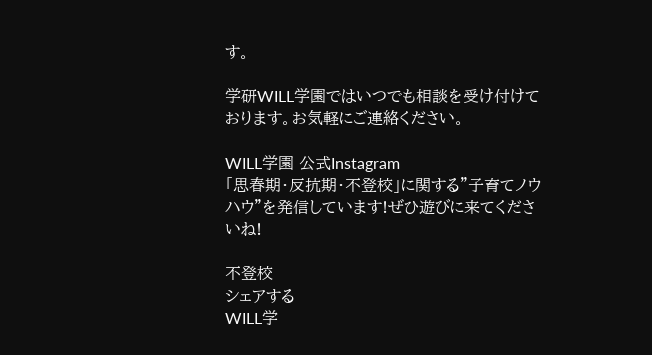す。

学研WILL学園ではいつでも相談を受け付けております。お気軽にご連絡ください。

WILL学園 公式Instagram
「思春期・反抗期・不登校」に関する”子育てノウハウ”を発信しています!ぜひ遊びに来てくださいね!

不登校
シェアする
WILL学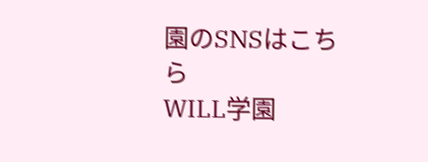園のSNSはこちら
WILL学園